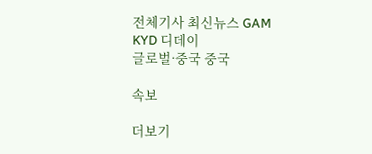전체기사 최신뉴스 GAM
KYD 디데이
글로벌·중국 중국

속보

더보기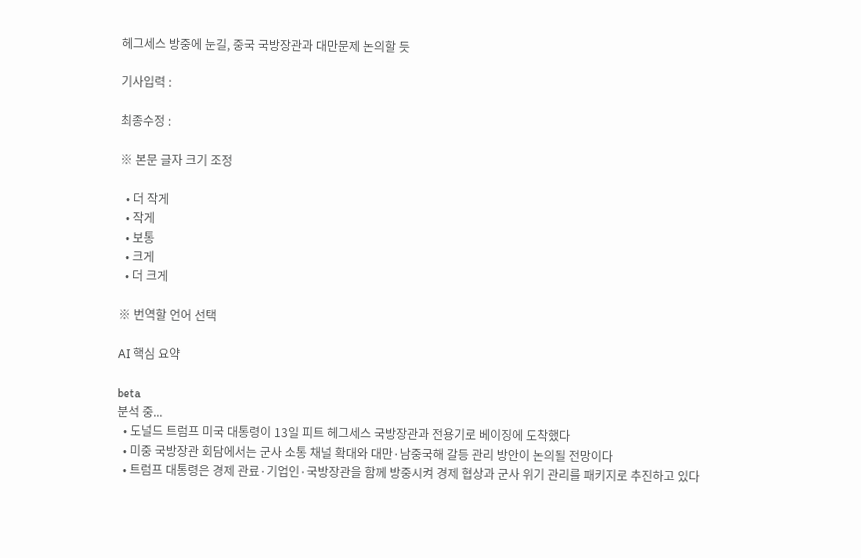헤그세스 방중에 눈길, 중국 국방장관과 대만문제 논의할 듯

기사입력 :

최종수정 :

※ 본문 글자 크기 조정

  • 더 작게
  • 작게
  • 보통
  • 크게
  • 더 크게

※ 번역할 언어 선택

AI 핵심 요약

beta
분석 중...
  • 도널드 트럼프 미국 대통령이 13일 피트 헤그세스 국방장관과 전용기로 베이징에 도착했다
  • 미중 국방장관 회담에서는 군사 소통 채널 확대와 대만·남중국해 갈등 관리 방안이 논의될 전망이다
  • 트럼프 대통령은 경제 관료·기업인·국방장관을 함께 방중시켜 경제 협상과 군사 위기 관리를 패키지로 추진하고 있다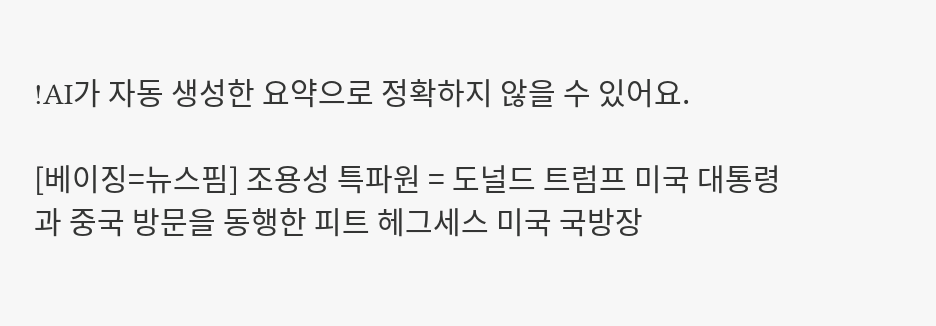!AI가 자동 생성한 요약으로 정확하지 않을 수 있어요.

[베이징=뉴스핌] 조용성 특파원 = 도널드 트럼프 미국 대통령과 중국 방문을 동행한 피트 헤그세스 미국 국방장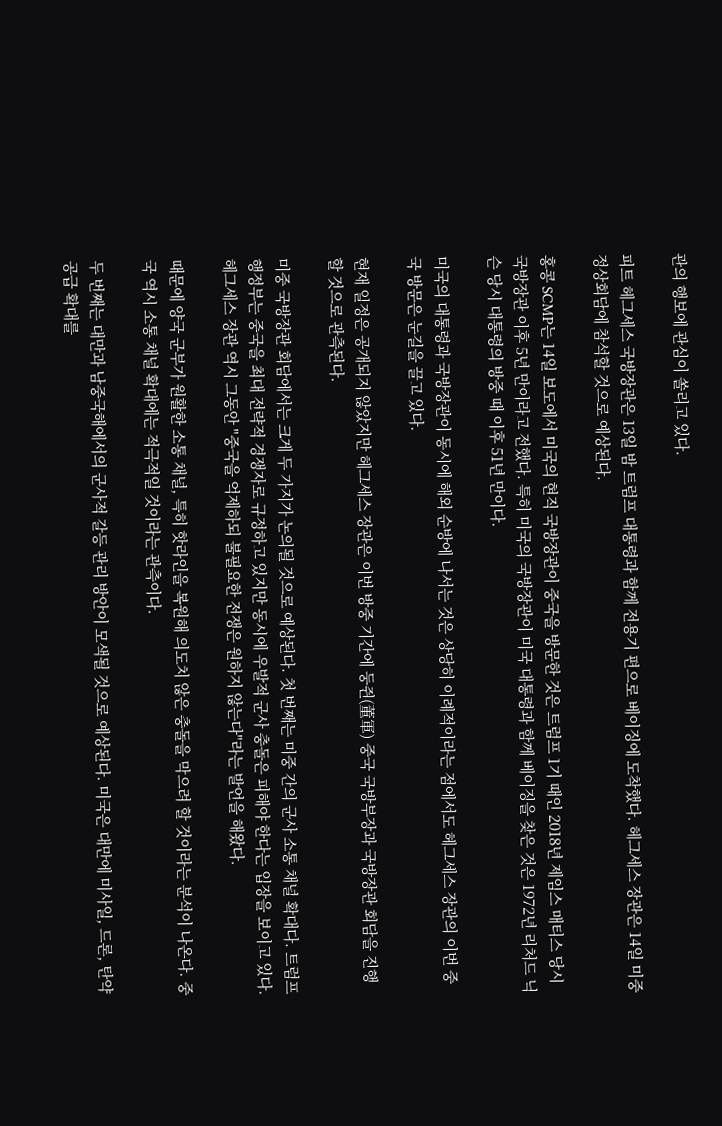관의 행보에 관심이 쏠리고 있다.

피트 헤그세스 국방장관은 13일 밤 트럼프 대통령과 함께 전용기 편으로 베이징에 도착했다. 헤그세스 장관은 14일 미중 정상회담에 참석할 것으로 예상된다.

홍콩 SCMP는 14일 보도에서 미국의 현직 국방장관이 중국을 방문한 것은 트럼프 1기 때인 2018년 제임스 매티스 당시 국방장관 이후 5년 만이라고 전했다. 특히 미국의 국방장관이 미국 대통령과 함께 베이징을 찾은 것은 1972년 리처드 닉슨 당시 대통령의 방중 때 이후 51년 만이다.

미국의 대통령과 국방장관이 동시에 해외 순방에 나서는 것은 상당히 이례적이라는 점에서도 헤그세스 장관의 이번 중국 방문은 눈길을 끌고 있다.

현재 일정은 공개되지 않았지만 헤그세스 장관은 이번 방중 기간에 둥쥔(董軍) 중국 국방부장과 국방장관 회담을 진행할 것으로 관측된다.

미중 국방장관 회담에서는 크게 두 가지가 논의될 것으로 예상된다. 첫 번째는 미중 간의 군사 소통 채널 확대다. 트럼프 행정부는 중국을 최대 전략적 경쟁자로 규정하고 있지만 동시에 우발적 군사 충돌은 피해야 한다는 입장을 보이고 있다. 헤그세스 장관 역시 그동안 "중국을 억제하되 불필요한 전쟁은 원하지 않는다"라는 발언을 해왔다.

때문에 양국 군부가 원활한 소통 채널, 특히 핫라인을 복원해 의도치 않은 충돌을 막으려 할 것이라는 분석이 나온다. 중국 역시 소통 채널 확대에는 적극적일 것이라는 관측이다.

두 번째는 대만과 남중국해에서의 군사적 갈등 관리 방안이 모색될 것으로 예상된다. 미국은 대만에 미사일, 드론, 탄약 공급 확대를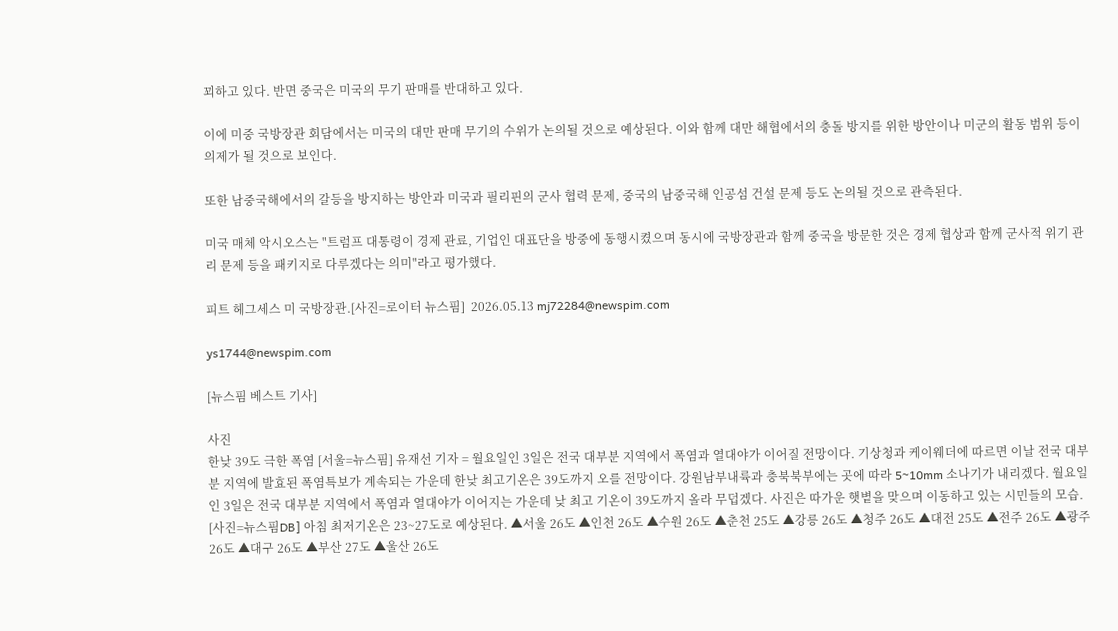꾀하고 있다. 반면 중국은 미국의 무기 판매를 반대하고 있다.

이에 미중 국방장관 회담에서는 미국의 대만 판매 무기의 수위가 논의될 것으로 예상된다. 이와 함께 대만 해협에서의 충돌 방지를 위한 방안이나 미군의 활동 범위 등이 의제가 될 것으로 보인다.

또한 남중국해에서의 갈등을 방지하는 방안과 미국과 필리핀의 군사 협력 문제, 중국의 남중국해 인공섬 건설 문제 등도 논의될 것으로 관측된다.

미국 매체 악시오스는 "트럼프 대통령이 경제 관료, 기업인 대표단을 방중에 동행시켰으며 동시에 국방장관과 함께 중국을 방문한 것은 경제 협상과 함께 군사적 위기 관리 문제 등을 패키지로 다루겠다는 의미"라고 평가했다.

피트 헤그세스 미 국방장관.[사진=로이터 뉴스핌]  2026.05.13 mj72284@newspim.com

ys1744@newspim.com

[뉴스핌 베스트 기사]

사진
한낮 39도 극한 폭염 [서울=뉴스핌] 유재선 기자 = 월요일인 3일은 전국 대부분 지역에서 폭염과 열대야가 이어질 전망이다. 기상청과 케이웨더에 따르면 이날 전국 대부분 지역에 발효된 폭염특보가 계속되는 가운데 한낮 최고기온은 39도까지 오를 전망이다. 강원남부내륙과 충북북부에는 곳에 따라 5~10mm 소나기가 내리겠다. 월요일인 3일은 전국 대부분 지역에서 폭염과 열대야가 이어지는 가운데 낮 최고 기온이 39도까지 올라 무덥겠다. 사진은 따가운 햇볕을 맞으며 이동하고 있는 시민들의 모습. [사진=뉴스핌DB] 아침 최저기온은 23~27도로 예상된다. ▲서울 26도 ▲인천 26도 ▲수원 26도 ▲춘천 25도 ▲강릉 26도 ▲청주 26도 ▲대전 25도 ▲전주 26도 ▲광주 26도 ▲대구 26도 ▲부산 27도 ▲울산 26도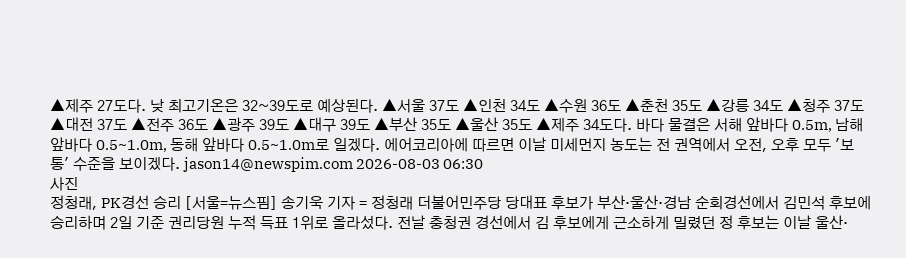▲제주 27도다. 낮 최고기온은 32~39도로 예상된다. ▲서울 37도 ▲인천 34도 ▲수원 36도 ▲춘천 35도 ▲강릉 34도 ▲청주 37도 ▲대전 37도 ▲전주 36도 ▲광주 39도 ▲대구 39도 ▲부산 35도 ▲울산 35도 ▲제주 34도다. 바다 물결은 서해 앞바다 0.5m, 남해 앞바다 0.5~1.0m, 동해 앞바다 0.5~1.0m로 일겠다. 에어코리아에 따르면 이날 미세먼지 농도는 전 권역에서 오전, 오후 모두 '보통' 수준을 보이겠다. jason14@newspim.com 2026-08-03 06:30
사진
정청래, PK경선 승리 [서울=뉴스핌] 송기욱 기자 = 정청래 더불어민주당 당대표 후보가 부산·울산·경남 순회경선에서 김민석 후보에 승리하며 2일 기준 권리당원 누적 득표 1위로 올라섰다. 전날 충청권 경선에서 김 후보에게 근소하게 밀렸던 정 후보는 이날 울산·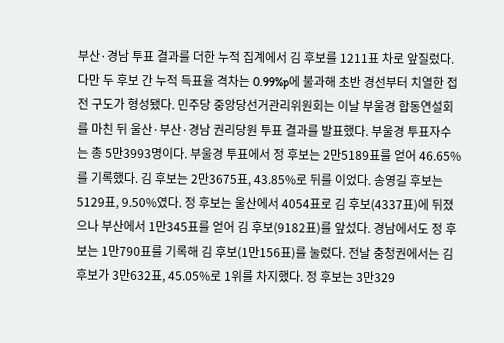부산·경남 투표 결과를 더한 누적 집계에서 김 후보를 1211표 차로 앞질렀다. 다만 두 후보 간 누적 득표율 격차는 0.99%p에 불과해 초반 경선부터 치열한 접전 구도가 형성됐다. 민주당 중앙당선거관리위원회는 이날 부울경 합동연설회를 마친 뒤 울산·부산·경남 권리당원 투표 결과를 발표했다. 부울경 투표자수는 총 5만3993명이다. 부울경 투표에서 정 후보는 2만5189표를 얻어 46.65%를 기록했다. 김 후보는 2만3675표, 43.85%로 뒤를 이었다. 송영길 후보는 5129표, 9.50%였다. 정 후보는 울산에서 4054표로 김 후보(4337표)에 뒤졌으나 부산에서 1만345표를 얻어 김 후보(9182표)를 앞섰다. 경남에서도 정 후보는 1만790표를 기록해 김 후보(1만156표)를 눌렀다. 전날 충청권에서는 김 후보가 3만632표, 45.05%로 1위를 차지했다. 정 후보는 3만329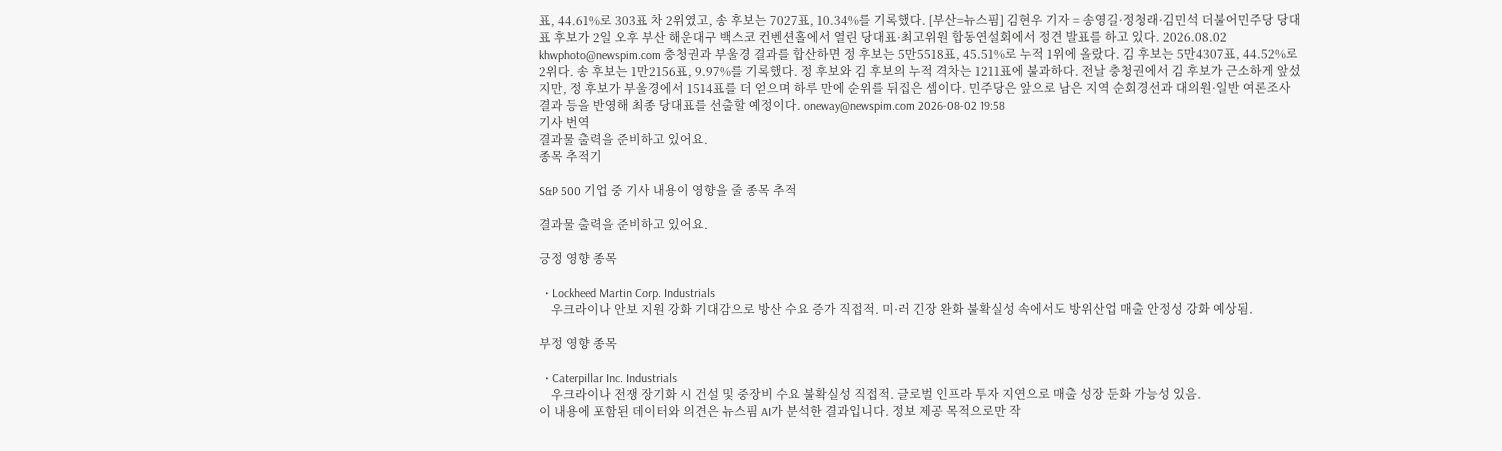표, 44.61%로 303표 차 2위였고, 송 후보는 7027표, 10.34%를 기록했다. [부산=뉴스핌] 김현우 기자 = 송영길·정청래·김민석 더불어민주당 당대표 후보가 2일 오후 부산 해운대구 백스코 컨벤션홀에서 열린 당대표·최고위원 합동연설회에서 정견 발표를 하고 있다. 2026.08.02 khwphoto@newspim.com 충청권과 부울경 결과를 합산하면 정 후보는 5만5518표, 45.51%로 누적 1위에 올랐다. 김 후보는 5만4307표, 44.52%로 2위다. 송 후보는 1만2156표, 9.97%를 기록했다. 정 후보와 김 후보의 누적 격차는 1211표에 불과하다. 전날 충청권에서 김 후보가 근소하게 앞섰지만, 정 후보가 부울경에서 1514표를 더 얻으며 하루 만에 순위를 뒤집은 셈이다. 민주당은 앞으로 남은 지역 순회경선과 대의원·일반 여론조사 결과 등을 반영해 최종 당대표를 선출할 예정이다. oneway@newspim.com 2026-08-02 19:58
기사 번역
결과물 출력을 준비하고 있어요.
종목 추적기

S&P 500 기업 중 기사 내용이 영향을 줄 종목 추적

결과물 출력을 준비하고 있어요.

긍정 영향 종목

  • Lockheed Martin Corp. Industrials
    우크라이나 안보 지원 강화 기대감으로 방산 수요 증가 직접적. 미·러 긴장 완화 불확실성 속에서도 방위산업 매출 안정성 강화 예상됨.

부정 영향 종목

  • Caterpillar Inc. Industrials
    우크라이나 전쟁 장기화 시 건설 및 중장비 수요 불확실성 직접적. 글로벌 인프라 투자 지연으로 매출 성장 둔화 가능성 있음.
이 내용에 포함된 데이터와 의견은 뉴스핌 AI가 분석한 결과입니다. 정보 제공 목적으로만 작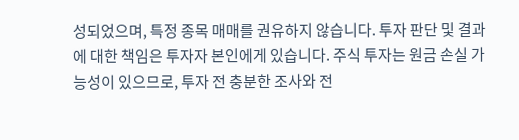성되었으며, 특정 종목 매매를 권유하지 않습니다. 투자 판단 및 결과에 대한 책임은 투자자 본인에게 있습니다. 주식 투자는 원금 손실 가능성이 있으므로, 투자 전 충분한 조사와 전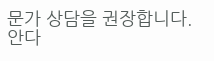문가 상담을 권장합니다.
안다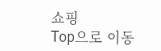쇼핑
Top으로 이동